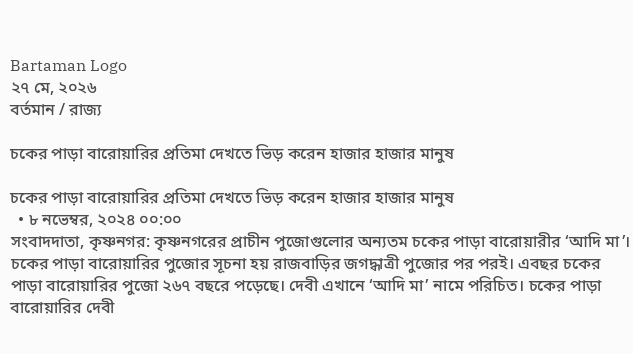Bartaman Logo
২৭ মে, ২০২৬
বর্তমান / রাজ্য

চকের পাড়া বারোয়ারির প্রতিমা দেখতে ভিড় করেন হাজার হাজার মানুষ

চকের পাড়া বারোয়ারির প্রতিমা দেখতে ভিড় করেন হাজার হাজার মানুষ
  • ৮ নভেম্বর, ২০২৪ ০০:০০
সংবাদদাতা, কৃষ্ণনগর: কৃষ্ণনগরের প্রাচীন পুজোগুলোর অন্যতম চকের পাড়া বারোয়ারীর ‘আদি মা’। চকের পাড়া বারোয়ারির পুজোর সূচনা হয় রাজবাড়ির জগদ্ধাত্রী পুজোর পর পরই। এবছর চকের পাড়া বারোয়ারির পুজো ২৬৭ বছরে পড়েছে। দেবী এখানে ‘আদি মা’ নামে পরিচিত। চকের পাড়া বারোয়ারির দেবী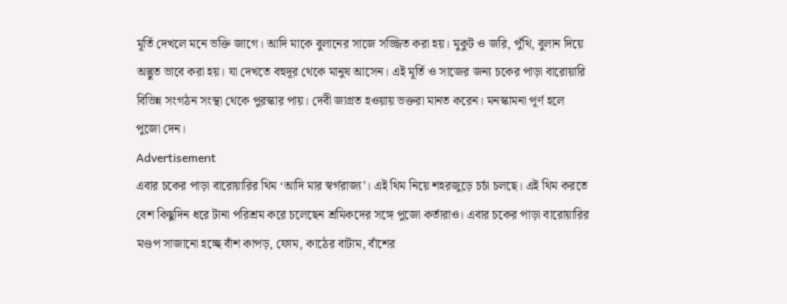মূর্তি দেখলে মনে ভক্তি জাগে। আদি মাকে বুলানের সাজে সজ্জিত করা হয়। মুকুট ও জরি, পুঁথি, বুলান দিয়ে অদ্ভুত ভাবে করা হয়। যা দেখতে বহুদূর থেকে মানুষ আসেন। এই মূর্তি ও সাজের জন্য চকের পাড়া বারোয়ারি বিভিন্ন সংগঠন সংস্থা থেকে পুরস্কার পায়। দেবী জাগ্রত হওয়ায় ভক্তরা মানত করেন। মনস্কামনা পূর্ণ হলে পুজো দেন।
Advertisement
এবার চকের পাড়া বারোয়ারির থিম ‘আদি মার স্বর্গরাজ্য’। এই থিম নিয়ে শহরজুড়ে চর্চা চলছে। এই থিম করতে বেশ কিছুদিন ধরে টানা পরিশ্রম করে চলেছেন শ্রমিকদের সঙ্গে পুজো কর্তারাও। এবার চকের পাড়া বারোয়ারির মণ্ডপ সাজানো হচ্ছে বাঁশ কাপড়, ফোম, কাঠের বাটাম, বাঁশের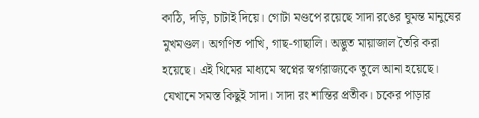কাঠি, দড়ি, চাটাই দিয়ে। গোটা মণ্ডপে রয়েছে সাদা রঙের ঘুমন্ত মানুষের মুখমণ্ডল। অগণিত পাখি, গাছ-গাছালি। অদ্ভুত মায়াজাল তৈরি করা হয়েছে। এই থিমের মাধ্যমে স্বপ্নের স্বর্গরাজ্যকে তুলে আনা হয়েছে। যেখানে সমস্ত কিছুই সাদা। সাদা রং শান্তির প্রতীক। চকের পাড়ার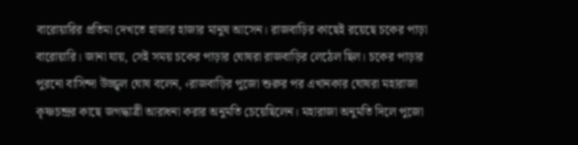বারোয়ারির প্রতিমা দেখতে হাজার হাজার মানুষ আসেন। রাজবাড়ির কাছেই রয়েছে চকের পাড়া বারোয়ারি। জানা যায়, সেই সময় চকের পাড়ার ঘোষরা রাজবাড়ির লেঠেল ছিল। চকের পাড়ার পুরনো বাসিন্দা উজ্জ্বল ঘোষ বলেন, ‹রাজবাড়ির পুজো শুরুর পর এখানকার ঘোষরা মহারাজা কৃষ্ণচন্দ্রর কাছে জগদ্ধাত্রী আরাধনা করার অনুমতি চেয়েছিলেন। মহারাজা অনুমতি দিলে পুজো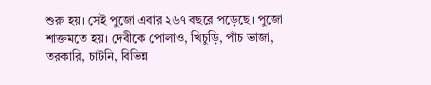শুরু হয়। সেই পুজো এবার ২৬৭ বছরে পড়েছে। পুজো শাক্তমতে হয়। দেবীকে পোলাও, খিচুড়ি, পাঁচ ভাজা, তরকারি, চাটনি, বিভিন্ন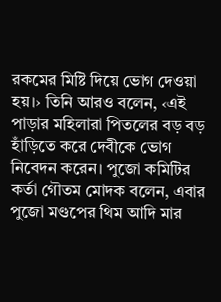রকমের মিষ্টি দিয়ে ভোগ দেওয়া হয়।› তিনি আরও বলেন, ‹এই পাড়ার মহিলারা পিতলের বড় বড় হাঁড়িতে করে দেবীকে ভোগ নিবেদন করেন। পুজো কমিটির কর্তা গৌতম মোদক বলেন, এবার পুজো মণ্ডপের থিম আদি মার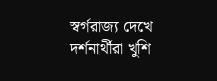স্বর্গরাজ্য দেখে দর্শনার্থীরা খুশি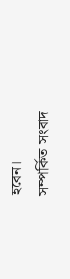হবেন।
সম্পর্কিত সংবাদ